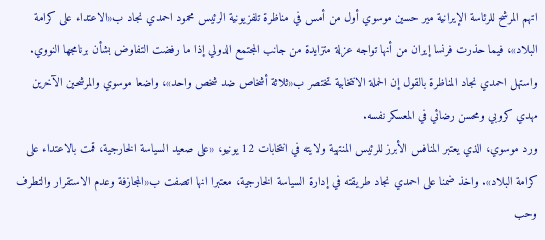اتهم المرشح للرئاسة الإيرانية مير حسين موسوي أول من أمس في مناظرة تلفزيونية الرئيس محمود احمدي نجاد ب«الاعتداء على كرامة البلاد»، فيما حذرت فرنسا إيران من أنها تواجه عزلة متزايدة من جانب المجتمع الدولي إذا ما رفضت التفاوض بشأن برنامجها النووي.
واستهل احمدي نجاد المناظرة بالقول إن الحملة الانتخابية تختصر ب«ثلاثة أشخاص ضد شخص واحد»، واضعا موسوي والمرشحين الآخرين مهدي كروبي ومحسن رضائي في المعسكر نفسه.
ورد موسوي، الذي يعتبر المنافس الأبرز للرئيس المنتهية ولايته في انتخابات 12 يونيو، «على صعيد السياسة الخارجية، قمت بالاعتداء على كرامة البلاد». واخذ ضمنا على احمدي نجاد طريقته في إدارة السياسة الخارجية، معتبرا انها اتصفت ب«المجازفة وعدم الاستقرار والتطرف وحب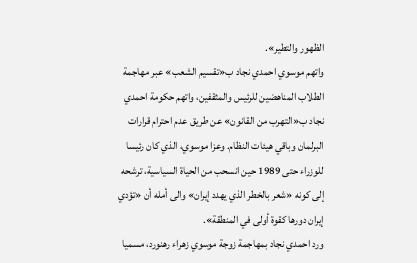الظهور والتطير».
واتهم موسوي احمدي نجاد ب«تقسيم الشعب» عبر مهاجمة الطلاب المناهضين للرئيس والمثقفين، واتهم حكومة احمدي نجاد ب«التهرب من القانون» عن طريق عدم احترام قرارات البرلمان وباقي هيئات النظام. وعزا موسوي، الذي كان رئيسا للوزراء حتى 1989 حين انسحب من الحياة السياسية، ترشحه إلى كونه «شعر بالخطر الذي يهدد إيران» والى أمله أن «تؤدي إيران دورها كقوة أولى في المنطقة».
ورد احمدي نجاد بمهاجمة زوجة موسوي زهراء رهنورد، مسميا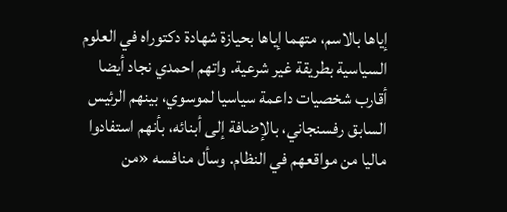إياها بالاسم، متهما إياها بحيازة شهادة دكتوراه في العلوم السياسية بطريقة غير شرعية. واتهم احمدي نجاد أيضا أقارب شخصيات داعمة سياسيا لموسوي، بينهم الرئيس السابق رفسنجاني، بالإضافة إلى أبنائه، بأنهم استفادوا ماليا من مواقعهم في النظام. وسأل منافسه «من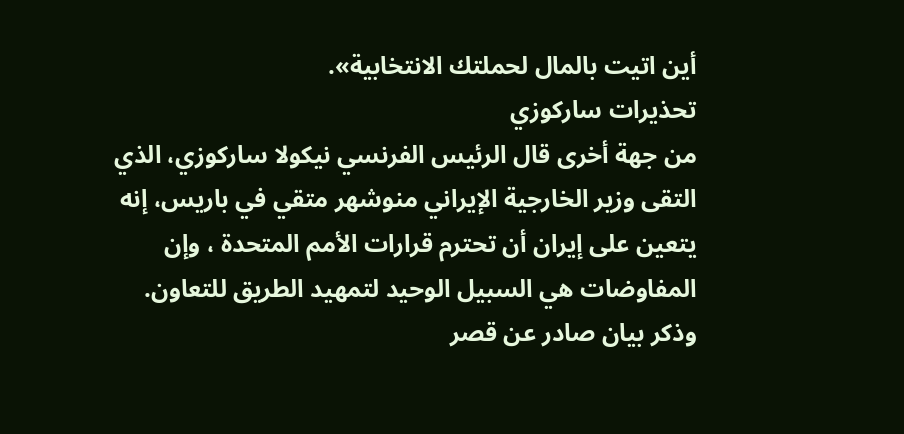أين اتيت بالمال لحملتك الانتخابية».
تحذيرات ساركوزي
من جهة أخرى قال الرئيس الفرنسي نيكولا ساركوزي، الذي التقى وزير الخارجية الإيراني منوشهر متقي في باريس، إنه يتعين على إيران أن تحترم قرارات الأمم المتحدة ، وإن المفاوضات هي السبيل الوحيد لتمهيد الطريق للتعاون.
وذكر بيان صادر عن قصر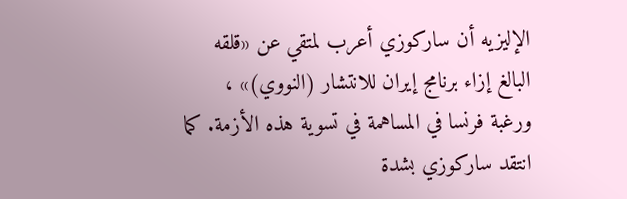الإليزيه أن ساركوزي أعرب لمتقي عن «قلقه البالغ إزاء برنامج إيران للانتشار (النووي)» ، ورغبة فرنسا في المساهمة في تسوية هذه الأزمة. كما انتقد ساركوزي بشدة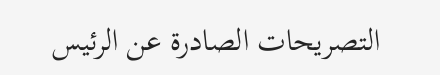التصريحات الصادرة عن الرئيس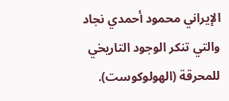الإيراني محمود أحمدي نجاد والتي تنكر الوجود التاريخي للمحرقة (الهولوكوست).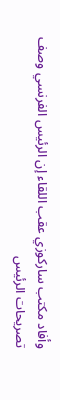وأفاد مكتب ساركوزي عقب اللقاء إن الرئيس الفرنسي وصف تصريحات الرئيس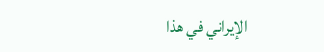الإيراني في هذا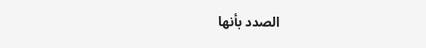الصدد بأنها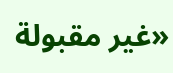«غير مقبولة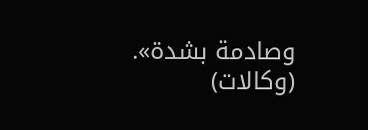وصادمة بشدة».
(وكالات)